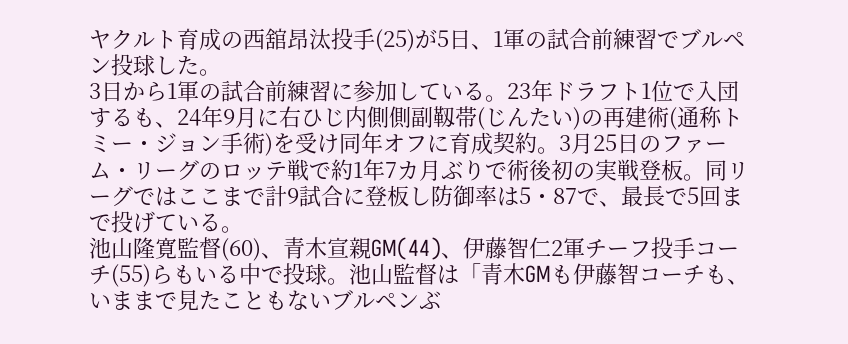ヤクルト育成の西舘昂汰投手(25)が5日、1軍の試合前練習でブルペン投球した。
3日から1軍の試合前練習に参加している。23年ドラフト1位で入団するも、24年9月に右ひじ内側側副靱帯(じんたい)の再建術(通称トミー・ジョン手術)を受け同年オフに育成契約。3月25日のファーム・リーグのロッテ戦で約1年7カ月ぶりで術後初の実戦登板。同リーグではここまで計9試合に登板し防御率は5・87で、最長で5回まで投げている。
池山隆寛監督(60)、青木宣親GM(44)、伊藤智仁2軍チーフ投手コーチ(55)らもいる中で投球。池山監督は「青木GMも伊藤智コーチも、いままで見たこともないブルペンぶ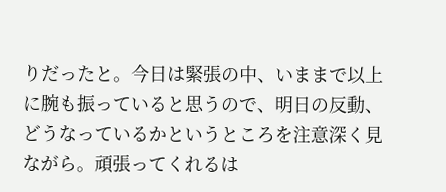りだったと。今日は緊張の中、いままで以上に腕も振っていると思うので、明日の反動、どうなっているかというところを注意深く見ながら。頑張ってくれるは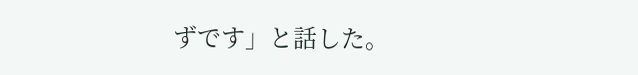ずです」と話した。